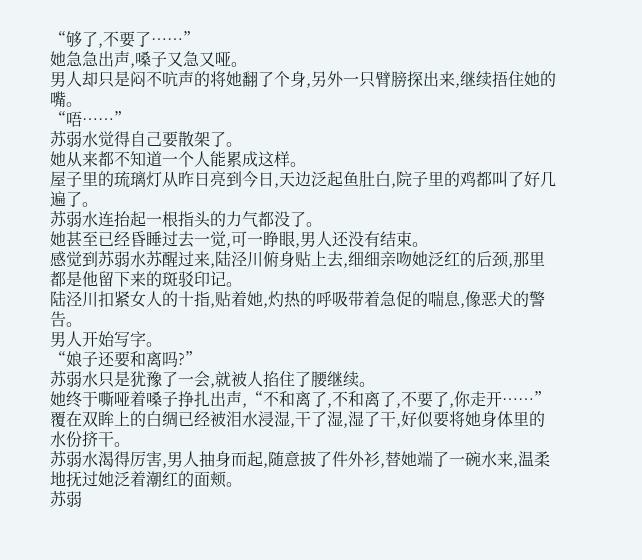“够了,不要了……”
她急急出声,嗓子又急又哑。
男人却只是闷不吭声的将她翻了个身,另外一只臂膀探出来,继续捂住她的嘴。
“唔……”
苏弱水觉得自己要散架了。
她从来都不知道一个人能累成这样。
屋子里的琉璃灯从昨日亮到今日,天边泛起鱼肚白,院子里的鸡都叫了好几遍了。
苏弱水连抬起一根指头的力气都没了。
她甚至已经昏睡过去一觉,可一睁眼,男人还没有结束。
感觉到苏弱水苏醒过来,陆泾川俯身贴上去,细细亲吻她泛红的后颈,那里都是他留下来的斑驳印记。
陆泾川扣紧女人的十指,贴着她,灼热的呼吸带着急促的喘息,像恶犬的警告。
男人开始写字。
“娘子还要和离吗?”
苏弱水只是犹豫了一会,就被人掐住了腰继续。
她终于嘶哑着嗓子挣扎出声,“不和离了,不和离了,不要了,你走开……”
覆在双眸上的白绸已经被泪水浸湿,干了湿,湿了干,好似要将她身体里的水份挤干。
苏弱水渴得厉害,男人抽身而起,随意披了件外衫,替她端了一碗水来,温柔地抚过她泛着潮红的面颊。
苏弱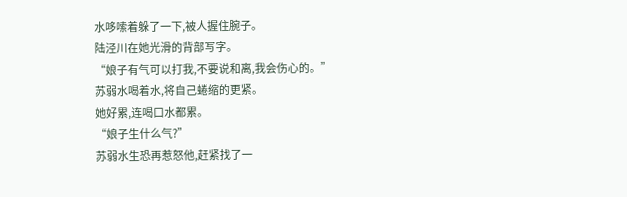水哆嗦着躲了一下,被人握住腕子。
陆泾川在她光滑的背部写字。
“娘子有气可以打我,不要说和离,我会伤心的。”
苏弱水喝着水,将自己蜷缩的更紧。
她好累,连喝口水都累。
“娘子生什么气?”
苏弱水生恐再惹怒他,赶紧找了一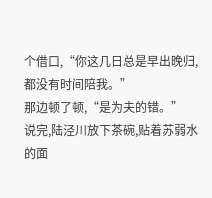个借口,“你这几日总是早出晚归,都没有时间陪我。”
那边顿了顿,“是为夫的错。”
说完,陆泾川放下茶碗,贴着苏弱水的面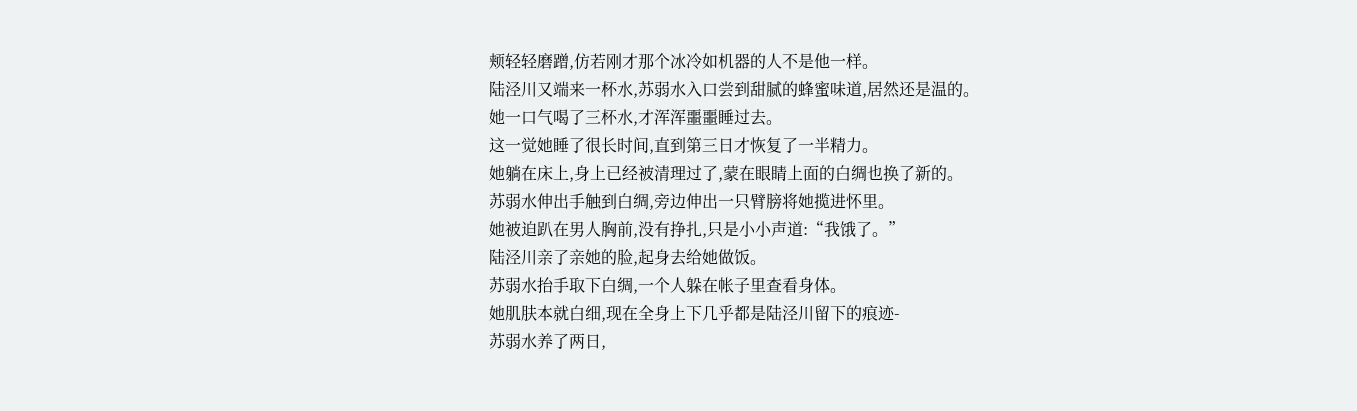颊轻轻磨蹭,仿若刚才那个冰冷如机器的人不是他一样。
陆泾川又端来一杯水,苏弱水入口尝到甜腻的蜂蜜味道,居然还是温的。
她一口气喝了三杯水,才浑浑噩噩睡过去。
这一觉她睡了很长时间,直到第三日才恢复了一半精力。
她躺在床上,身上已经被清理过了,蒙在眼睛上面的白绸也换了新的。
苏弱水伸出手触到白绸,旁边伸出一只臂膀将她揽进怀里。
她被迫趴在男人胸前,没有挣扎,只是小小声道:“我饿了。”
陆泾川亲了亲她的脸,起身去给她做饭。
苏弱水抬手取下白绸,一个人躲在帐子里查看身体。
她肌肤本就白细,现在全身上下几乎都是陆泾川留下的痕迹-
苏弱水养了两日,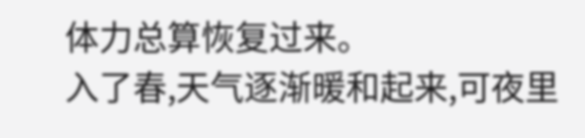体力总算恢复过来。
入了春,天气逐渐暖和起来,可夜里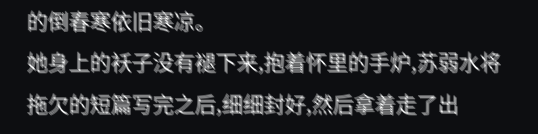的倒春寒依旧寒凉。
她身上的袄子没有褪下来,抱着怀里的手炉,苏弱水将拖欠的短篇写完之后,细细封好,然后拿着走了出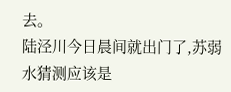去。
陆泾川今日晨间就出门了,苏弱水猜测应该是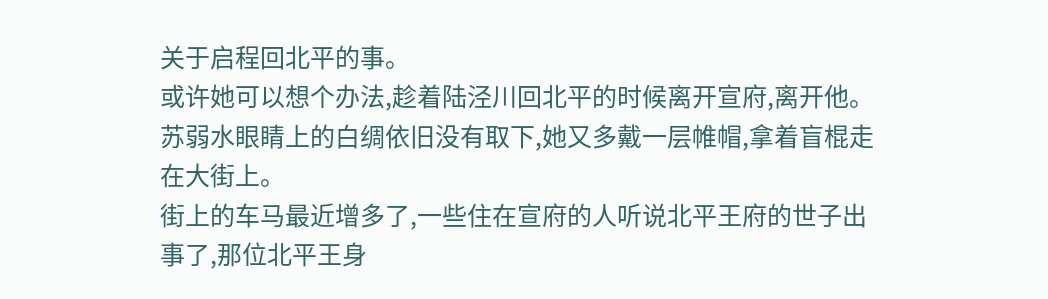关于启程回北平的事。
或许她可以想个办法,趁着陆泾川回北平的时候离开宣府,离开他。
苏弱水眼睛上的白绸依旧没有取下,她又多戴一层帷帽,拿着盲棍走在大街上。
街上的车马最近增多了,一些住在宣府的人听说北平王府的世子出事了,那位北平王身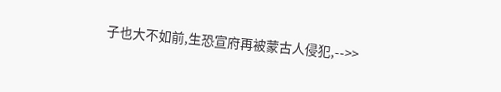子也大不如前,生恐宣府再被蒙古人侵犯,-->>